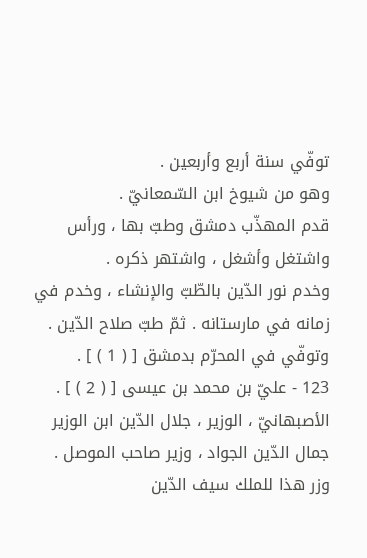توفّي سنة أربع وأربعين .
وهو من شيوخ ابن السّمعانيّ .
قدم المهذّب دمشق وطبّ بها ، ورأس واشتغل وأشغل ، واشتهر ذكره .
وخدم نور الدّين بالطّبّ والإنشاء ، وخدم في زمانه في مارستانه . ثمّ طبّ صلاح الدّين .
وتوفّي في المحرّم بدمشق [ ( 1 ) ] .
123 - عليّ بن محمد بن عيسى [ ( 2 ) ] .
الأصبهانيّ ، الوزير ، جلال الدّين ابن الوزير جمال الدّين الجواد ، وزير صاحب الموصل .
وزر هذا للملك سيف الدّين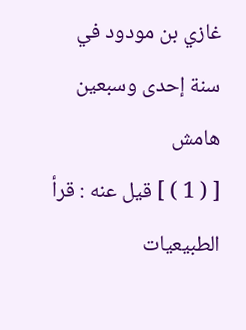غازي بن مودود في سنة إحدى وسبعين
هامش
[ ( 1 ) ] قيل عنه : قرأ الطبيعيات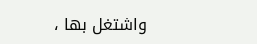واشتغل بها ،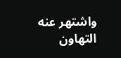واشتهر عنه التهاون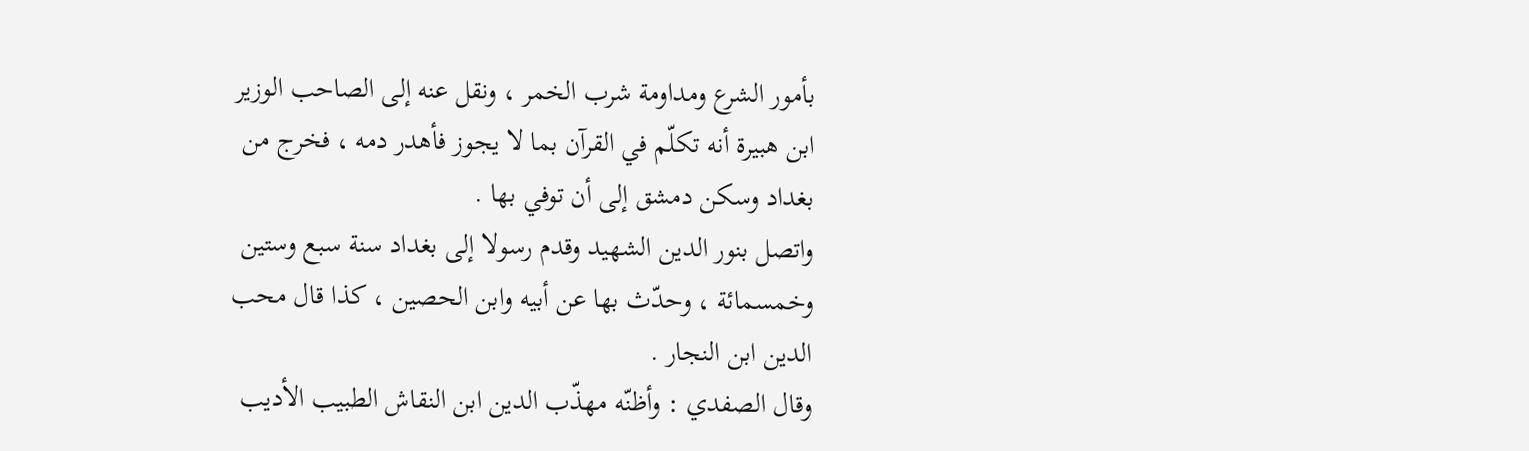بأمور الشرع ومداومة شرب الخمر ، ونقل عنه إلى الصاحب الوزير ابن هبيرة أنه تكلّم في القرآن بما لا يجوز فأهدر دمه ، فخرج من بغداد وسكن دمشق إلى أن توفي بها .
واتصل بنور الدين الشهيد وقدم رسولا إلى بغداد سنة سبع وستين وخمسمائة ، وحدّث بها عن أبيه وابن الحصين ، كذا قال محب الدين ابن النجار .
وقال الصفدي : وأظنّه مهذّب الدين ابن النقاش الطبيب الأديب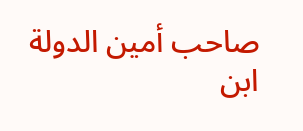صاحب أمين الدولة ابن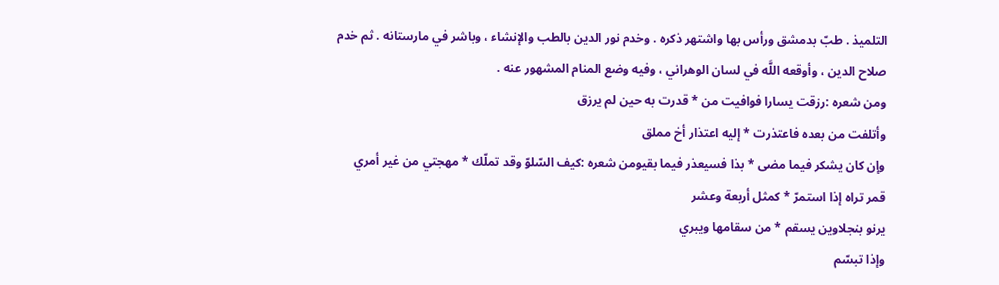التلميذ . طبّ بدمشق ورأس بها واشتهر ذكره . وخدم نور الدين بالطب والإنشاء ، وباشر في مارستانه . ثم خدم صلاح الدين ، وأوقعه اللَّه في لسان الوهراني ، وفيه وضع المنام المشهور عنه .
ومن شعره :رزقت يسارا فوافيت من * قدرت به حين لم يرزق
وأتلفت من بعده فاعتذرت * إليه اعتذار أخ مملق
وإن كان يشكر فيما مضى * بذا فسيعذر فيما بقيومن شعره :كيف السّلوّ وقد تملّك * مهجتي من غير أمري
قمر تراه إذا استمرّ * كمثل أربعة وعشر
يرنو بنجلاوين يسقم * من سقامها ويبري
وإذا تبسّم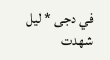في دجى * ليل شهدت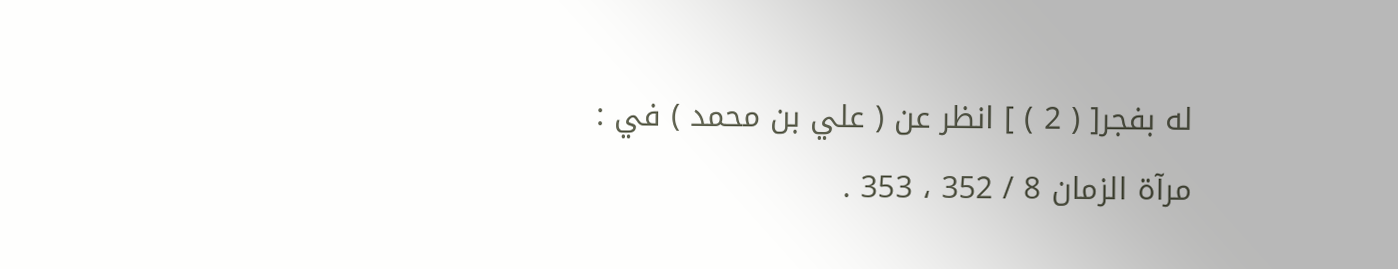له بفجر[ ( 2 ) ] انظر عن ( علي بن محمد ) في : مرآة الزمان 8 / 352 ، 353 .